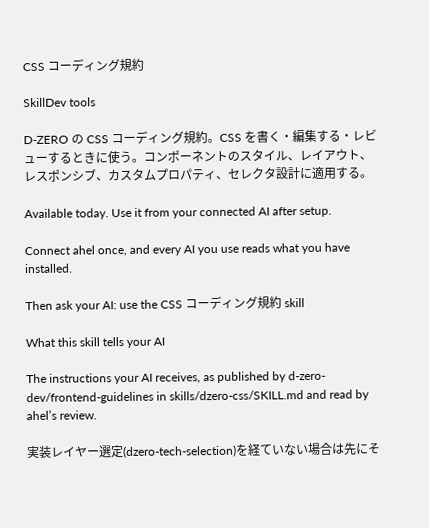CSS コーディング規約

SkillDev tools

D-ZERO の CSS コーディング規約。CSS を書く・編集する・レビューするときに使う。コンポーネントのスタイル、レイアウト、レスポンシブ、カスタムプロパティ、セレクタ設計に適用する。

Available today. Use it from your connected AI after setup.

Connect ahel once, and every AI you use reads what you have installed.

Then ask your AI: use the CSS コーディング規約 skill

What this skill tells your AI

The instructions your AI receives, as published by d-zero-dev/frontend-guidelines in skills/dzero-css/SKILL.md and read by ahel’s review.

実装レイヤー選定(dzero-tech-selection)を経ていない場合は先にそ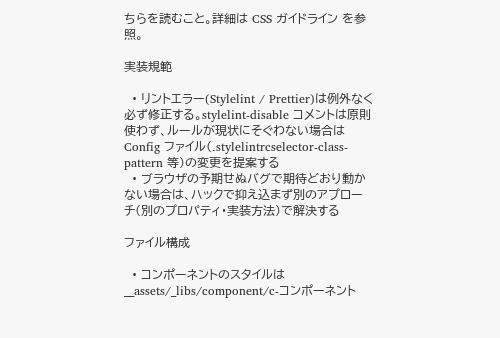ちらを読むこと。詳細は CSS ガイドライン を参照。

実装規範

  • リントエラー(Stylelint / Prettier)は例外なく必ず修正する。stylelint-disable コメントは原則使わず、ルールが現状にそぐわない場合は Config ファイル(.stylelintrcselector-class-pattern 等)の変更を提案する
  • ブラウザの予期せぬバグで期待どおり動かない場合は、ハックで抑え込まず別のアプローチ(別のプロパティ・実装方法)で解決する

ファイル構成

  • コンポーネントのスタイルは __assets/_libs/component/c-コンポーネント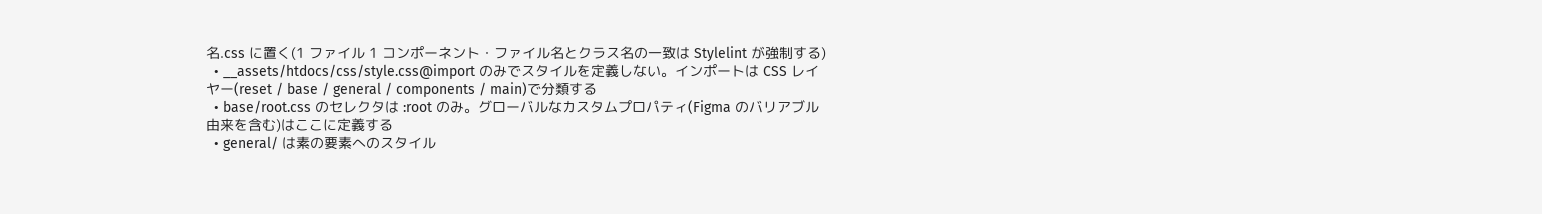名.css に置く(1 ファイル 1 コンポーネント・ファイル名とクラス名の一致は Stylelint が強制する)
  • __assets/htdocs/css/style.css@import のみでスタイルを定義しない。インポートは CSS レイヤー(reset / base / general / components / main)で分類する
  • base/root.css のセレクタは :root のみ。グローバルなカスタムプロパティ(Figma のバリアブル由来を含む)はここに定義する
  • general/ は素の要素へのスタイル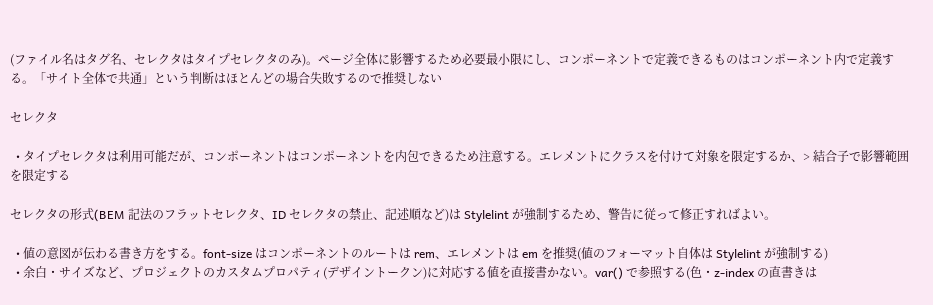(ファイル名はタグ名、セレクタはタイプセレクタのみ)。ページ全体に影響するため必要最小限にし、コンポーネントで定義できるものはコンポーネント内で定義する。「サイト全体で共通」という判断はほとんどの場合失敗するので推奨しない

セレクタ

  • タイプセレクタは利用可能だが、コンポーネントはコンポーネントを内包できるため注意する。エレメントにクラスを付けて対象を限定するか、> 結合子で影響範囲を限定する

セレクタの形式(BEM 記法のフラットセレクタ、ID セレクタの禁止、記述順など)は Stylelint が強制するため、警告に従って修正すればよい。

  • 値の意図が伝わる書き方をする。font-size はコンポーネントのルートは rem、エレメントは em を推奨(値のフォーマット自体は Stylelint が強制する)
  • 余白・サイズなど、プロジェクトのカスタムプロパティ(デザイントークン)に対応する値を直接書かない。var() で参照する(色・z-index の直書きは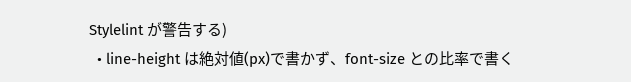Stylelint が警告する)
  • line-height は絶対値(px)で書かず、font-size との比率で書く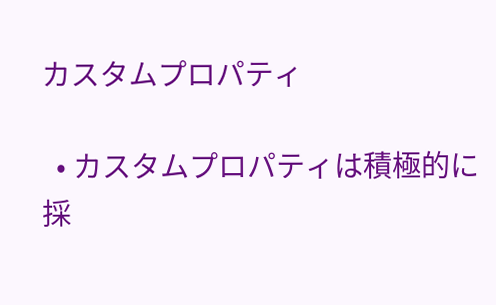カスタムプロパティ

  • カスタムプロパティは積極的に採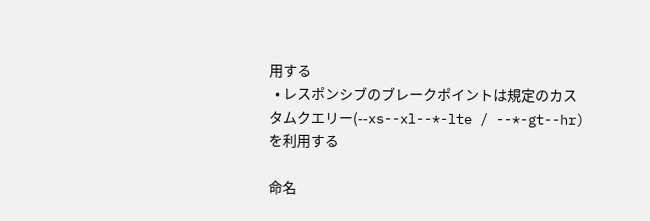用する
  • レスポンシブのブレークポイントは規定のカスタムクエリー(--xs--xl--*-lte / --*-gt--hr)を利用する

命名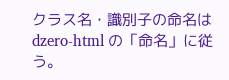クラス名・識別子の命名は dzero-html の「命名」に従う。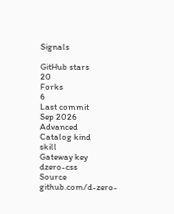Signals

GitHub stars
20
Forks
6
Last commit
Sep 2026
Advanced
Catalog kind
skill
Gateway key
dzero-css
Source
github.com/d-zero-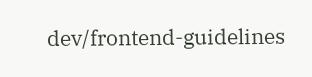dev/frontend-guidelines